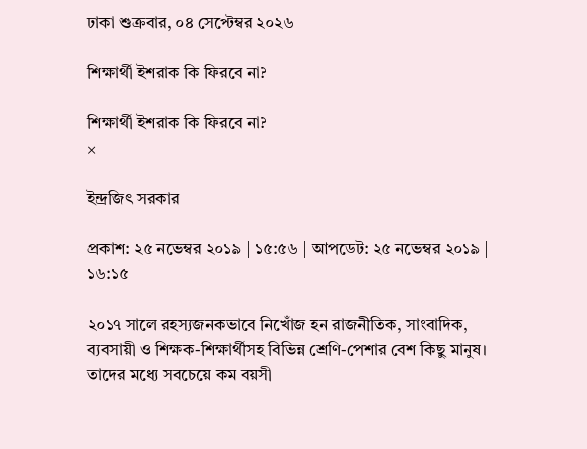ঢাকা শুক্রবার, ০৪ সেপ্টেম্বর ২০২৬

শিক্ষার্থী ইশরাক কি ফিরবে না?

শিক্ষার্থী ইশরাক কি ফিরবে না?
×

ইন্দ্রজিৎ সরকার

প্রকাশ: ২৫ নভেম্বর ২০১৯ | ১৫:৫৬ | আপডেট: ২৫ নভেম্বর ২০১৯ | ১৬:১৫

২০১৭ সালে রহস্যজনকভাবে নিখোঁজ হন রাজনীতিক, সাংবাদিক, ব্যবসায়ী ও শিক্ষক-শিক্ষার্থীসহ বিভিন্ন শ্রেণি-পেশার বেশ কিছু মানুষ। তাদের মধ্যে সবচেয়ে কম বয়সী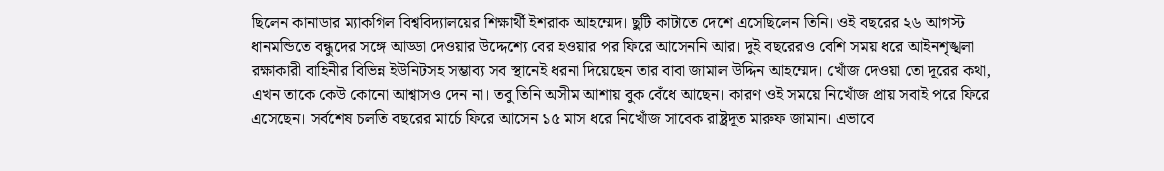ছিলেন কানাডার ম্যাকগিল বিশ্ববিদ্যালয়ের শিক্ষার্থী ইশরাক আহম্মেদ। ছুটি কাটাতে দেশে এসেছিলেন তিনি। ওই বছরের ২৬ আগস্ট  ধানমন্ডিতে বন্ধুদের সঙ্গে আড্ডা দেওয়ার উদ্দেশ্যে বের হওয়ার পর ফিরে আসেননি আর। দুই বছরেরও বেশি সময় ধরে আইনশৃঙ্খলা রক্ষাকারী বাহিনীর বিভিন্ন ইউনিটসহ সম্ভাব্য সব স্থানেই ধরনা দিয়েছেন তার বাবা জামাল উদ্দিন আহম্মেদ। খোঁজ দেওয়া তো দূরের কথা, এখন তাকে কেউ কোনো আশ্বাসও দেন না। তবু তিনি অসীম আশায় বুক বেঁধে আছেন। কারণ ওই সময়ে নিখোঁজ প্রায় সবাই পরে ফিরে এসেছেন। সর্বশেষ চলতি বছরের মার্চে ফিরে আসেন ১৫ মাস ধরে নিখোঁজ সাবেক রাষ্ট্রদূত মারুফ জামান। এভাবে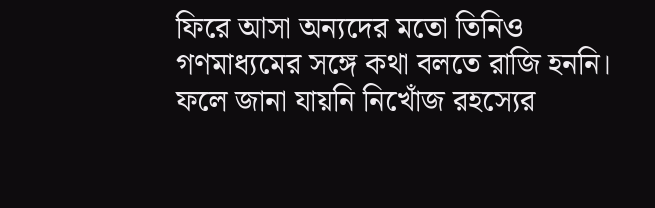ফিরে আসা অন্যদের মতো তিনিও গণমাধ্যমের সঙ্গে কথা বলতে রাজি হননি। ফলে জানা যায়নি নিখোঁজ রহস্যের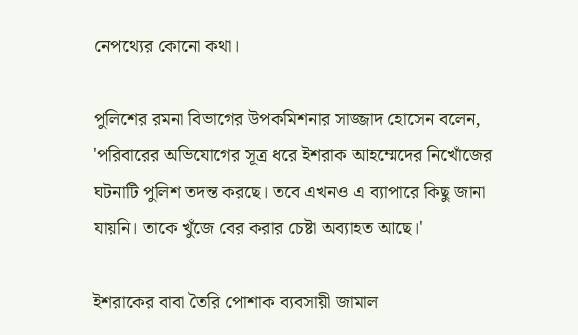নেপথ্যের কোনো কথা।

পুলিশের রমনা বিভাগের উপকমিশনার সাজ্জাদ হোসেন বলেন, 'পরিবারের অভিযোগের সূত্র ধরে ইশরাক আহম্মেদের নিখোঁজের ঘটনাটি পুলিশ তদন্ত করছে। তবে এখনও এ ব্যাপারে কিছু জানা যায়নি। তাকে খুঁজে বের করার চেষ্টা অব্যাহত আছে।'

ইশরাকের বাবা তৈরি পোশাক ব্যবসায়ী জামাল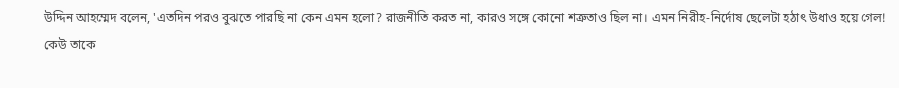উদ্দিন আহম্মেদ বলেন, 'এতদিন পরও বুঝতে পারছি না কেন এমন হলো? রাজনীতি করত না, কারও সঙ্গে কোনো শত্রুতাও ছিল না। এমন নিরীহ-নির্দোষ ছেলেটা হঠাৎ উধাও হয়ে গেল! কেউ তাকে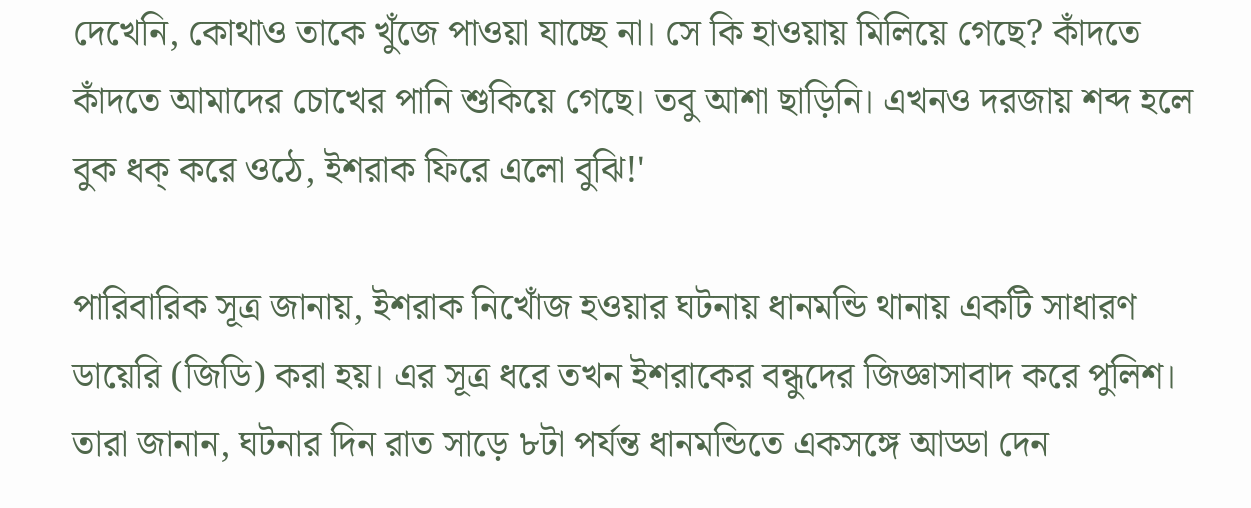দেখেনি, কোথাও তাকে খুঁজে পাওয়া যাচ্ছে না। সে কি হাওয়ায় মিলিয়ে গেছে? কাঁদতে কাঁদতে আমাদের চোখের পানি শুকিয়ে গেছে। তবু আশা ছাড়িনি। এখনও দরজায় শব্দ হলে বুক ধক্‌ করে ওঠে, ইশরাক ফিরে এলো বুঝি!'

পারিবারিক সূত্র জানায়, ইশরাক নিখোঁজ হওয়ার ঘটনায় ধানমন্ডি থানায় একটি সাধারণ ডায়েরি (জিডি) করা হয়। এর সূত্র ধরে তখন ইশরাকের বন্ধুদের জিজ্ঞাসাবাদ করে পুলিশ। তারা জানান, ঘটনার দিন রাত সাড়ে ৮টা পর্যন্ত ধানমন্ডিতে একসঙ্গে আড্ডা দেন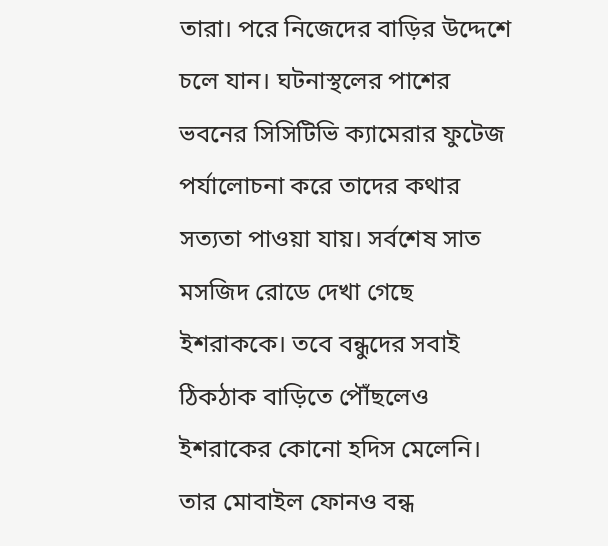তারা। পরে নিজেদের বাড়ির উদ্দেশে চলে যান। ঘটনাস্থলের পাশের ভবনের সিসিটিভি ক্যামেরার ফুটেজ পর্যালোচনা করে তাদের কথার সত্যতা পাওয়া যায়। সর্বশেষ সাত মসজিদ রোডে দেখা গেছে ইশরাককে। তবে বন্ধুদের সবাই ঠিকঠাক বাড়িতে পৌঁছলেও ইশরাকের কোনো হদিস মেলেনি। তার মোবাইল ফোনও বন্ধ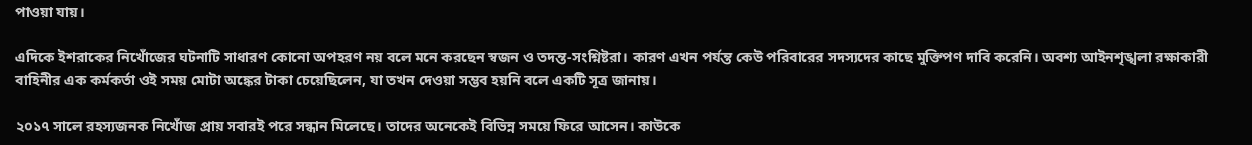পাওয়া যায়।

এদিকে ইশরাকের নিখোঁজের ঘটনাটি সাধারণ কোনো অপহরণ নয় বলে মনে করছেন স্বজন ও তদন্ত-সংশ্নিষ্টরা। কারণ এখন পর্যন্ত কেউ পরিবারের সদস্যদের কাছে মুক্তিপণ দাবি করেনি। অবশ্য আইনশৃঙ্খলা রক্ষাকারী বাহিনীর এক কর্মকর্তা ওই সময় মোটা অঙ্কের টাকা চেয়েছিলেন, যা তখন দেওয়া সম্ভব হয়নি বলে একটি সূত্র জানায়।

২০১৭ সালে রহস্যজনক নিখোঁজ প্রায় সবারই পরে সন্ধান মিলেছে। তাদের অনেকেই বিভিন্ন সময়ে ফিরে আসেন। কাউকে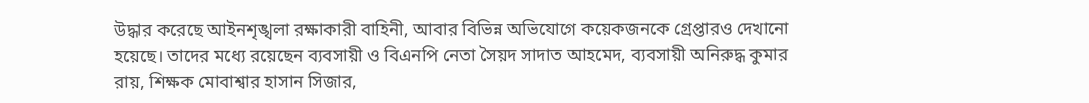উদ্ধার করেছে আইনশৃঙ্খলা রক্ষাকারী বাহিনী, আবার বিভিন্ন অভিযোগে কয়েকজনকে গ্রেপ্তারও দেখানো হয়েছে। তাদের মধ্যে রয়েছেন ব্যবসায়ী ও বিএনপি নেতা সৈয়দ সাদাত আহমেদ, ব্যবসায়ী অনিরুদ্ধ কুমার রায়, শিক্ষক মোবাশ্বার হাসান সিজার,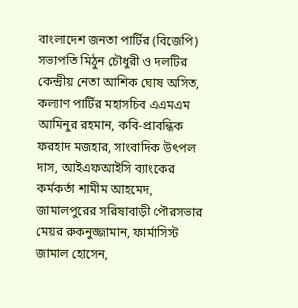বাংলাদেশ জনতা পার্টির (বিজেপি) সভাপতি মিঠুন চৌধুরী ও দলটির কেন্দ্রীয় নেতা আশিক ঘোষ অসিত, কল্যাণ পার্টির মহাসচিব এএমএম আমিনুর রহমান, কবি-প্রাবন্ধিক ফরহাদ মজহার, সাংবাদিক উৎপল দাস, আইএফআইসি ব্যাংকের কর্মকর্তা শামীম আহমেদ, জামালপুরের সরিষাবাড়ী পৌরসভার মেয়র রুকনুজ্জামান, ফার্মাসিস্ট জামাল হোসেন,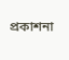প্রকাশনা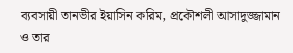ব্যবসায়ী তানভীর ইয়াসিন করিম, প্রকৌশলী আসাদুজ্জামান ও তার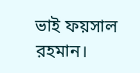ভাই ফয়সাল রহমান।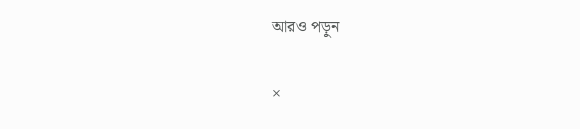আরও পড়ুন

×